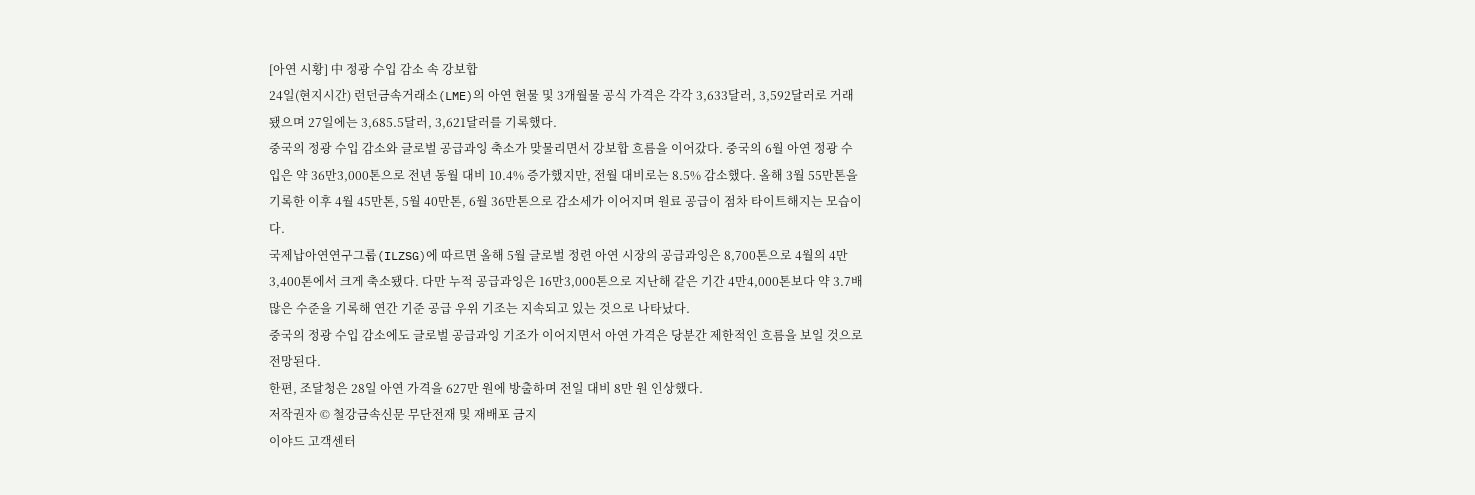[아연 시황] 中 정광 수입 감소 속 강보합
24일(현지시간) 런던금속거래소(LME)의 아연 현물 및 3개월물 공식 가격은 각각 3,633달러, 3,592달러로 거래됐으며 27일에는 3,685.5달러, 3,621달러를 기록했다.
중국의 정광 수입 감소와 글로벌 공급과잉 축소가 맞물리면서 강보합 흐름을 이어갔다. 중국의 6월 아연 정광 수입은 약 36만3,000톤으로 전년 동월 대비 10.4% 증가했지만, 전월 대비로는 8.5% 감소했다. 올해 3월 55만톤을 기록한 이후 4월 45만톤, 5월 40만톤, 6월 36만톤으로 감소세가 이어지며 원료 공급이 점차 타이트해지는 모습이다.
국제납아연연구그룹(ILZSG)에 따르면 올해 5월 글로벌 정련 아연 시장의 공급과잉은 8,700톤으로 4월의 4만3,400톤에서 크게 축소됐다. 다만 누적 공급과잉은 16만3,000톤으로 지난해 같은 기간 4만4,000톤보다 약 3.7배 많은 수준을 기록해 연간 기준 공급 우위 기조는 지속되고 있는 것으로 나타났다.
중국의 정광 수입 감소에도 글로벌 공급과잉 기조가 이어지면서 아연 가격은 당분간 제한적인 흐름을 보일 것으로 전망된다.
한편, 조달청은 28일 아연 가격을 627만 원에 방출하며 전일 대비 8만 원 인상했다.
저작권자 © 철강금속신문 무단전재 및 재배포 금지
이야드 고객센터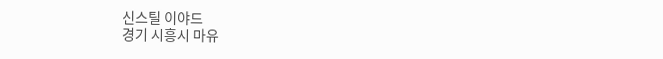신스틸 이야드
경기 시흥시 마유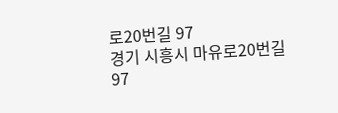로20번길 97
경기 시흥시 마유로20번길 97